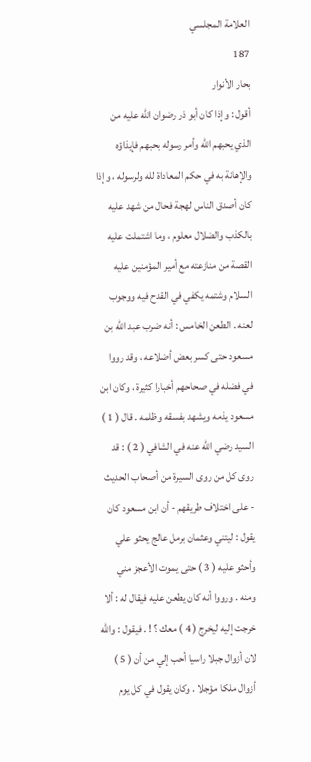العلامة المجلسي
187
بحار الأنوار
أقول : وإذا كان أبو ذر رضوان الله عليه من الذي يحبهم الله وأمر رسوله بحبهم فإيذاؤه والإهانة به في حكم المعاداة لله ولرسوله ، وإذا كان أصدق الناس لهجة فحال من شهد عليه بالكذب والضلال معلوم ، وما اشتملت عليه القصة من منازعته مع أمير المؤمنين عليه السلام وشتمه يكفي في القدح فيه ووجوب لعنه . الطعن الخامس : أنه ضرب عبد الله بن مسعود حتى كسر بعض أضلاعه ، وقد رووا في فضله في صحاحهم أخبارا كثيرة ، وكان ابن مسعود يذمه ويشهد بفسقه وظلمه . قال ( 1 ) السيد رضي الله عنه في الشافي ( 2 ) : قد روى كل من روى السيرة من أصحاب الحديث - على اختلاف طريقهم - أن ابن مسعود كان يقول : ليتني وعثمان برمل عالج يحثو علي وأحثو عليه ( 3 ) حتى يموت الأعجز مني ومنه . ورووا أنه كان يطعن عليه فيقال له : ألا خرجت إليه ليخرج ( 4 ) معك ؟ ! . فيقول : والله لان أزوال جبلا راسيا أحب إلي من أن ( 5 ) أزوال ملكا مؤجلا . وكان يقول في كل يوم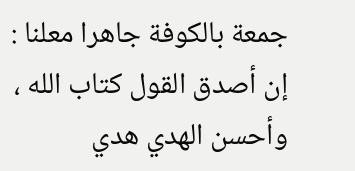جمعة بالكوفة جاهرا معلنا : إن أصدق القول كتاب الله ، وأحسن الهدي هدي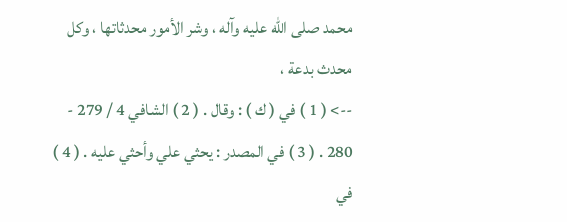محمد صلى الله عليه وآله ، وشر الأمور محدثاتها ، وكل محدث بدعة ،
--> ( 1 ) في ( ك ) : وقال . ( 2 ) الشافي 4 / 279 - 280 . ( 3 ) في المصدر : يحثي علي وأحثي عليه . ( 4 ) في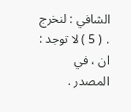الشافي : لنخرج . ( 5 ) لا توجد : ان ، في المصدر .